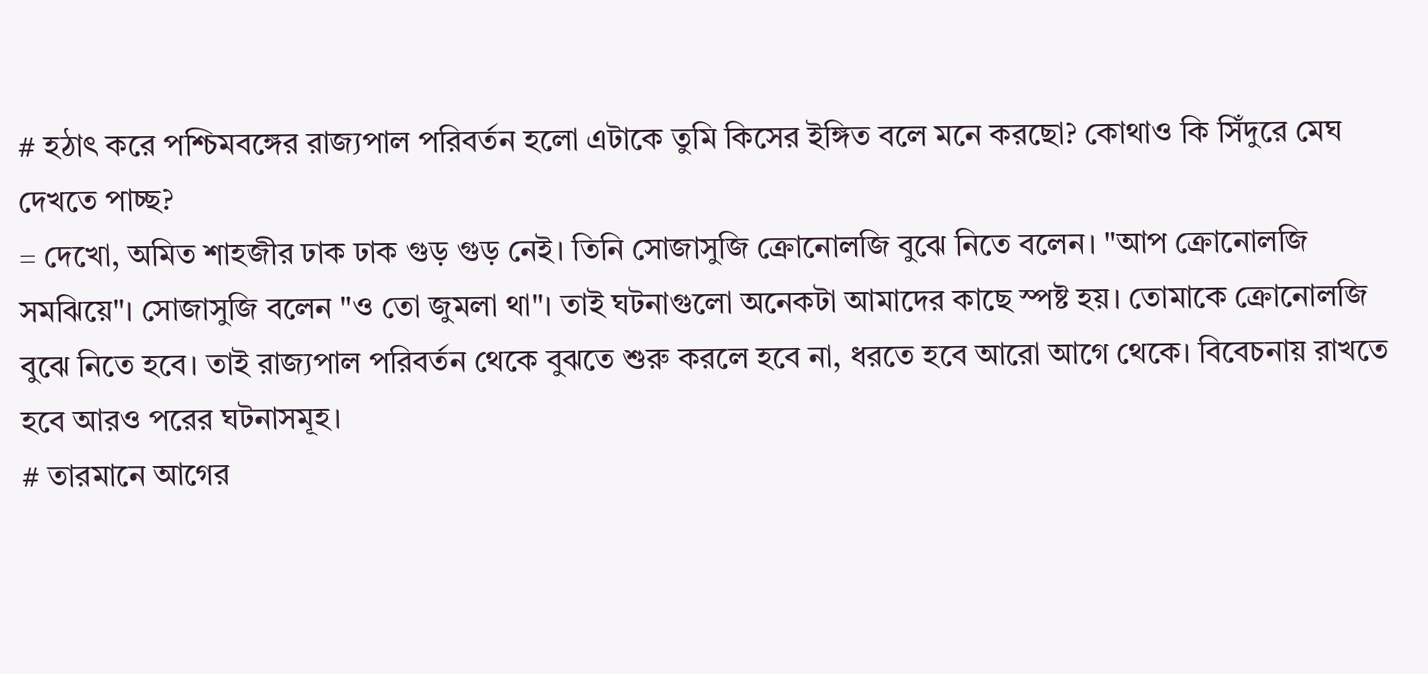# হঠাৎ করে পশ্চিমবঙ্গের রাজ্যপাল পরিবর্তন হলো এটাকে তুমি কিসের ইঙ্গিত বলে মনে করছো? কোথাও কি সিঁদুরে মেঘ দেখতে পাচ্ছ?
= দেখো, অমিত শাহজীর ঢাক ঢাক গুড় গুড় নেই। তিনি সোজাসুজি ক্রোনোলজি বুঝে নিতে বলেন। "আপ ক্রোনোলজি সমঝিয়ে"। সোজাসুজি বলেন "ও তো জুমলা থা"। তাই ঘটনাগুলো অনেকটা আমাদের কাছে স্পষ্ট হয়। তোমাকে ক্রোনোলজি বুঝে নিতে হবে। তাই রাজ্যপাল পরিবর্তন থেকে বুঝতে শুরু করলে হবে না, ধরতে হবে আরো আগে থেকে। বিবেচনায় রাখতে হবে আরও পরের ঘটনাসমূহ।
# তারমানে আগের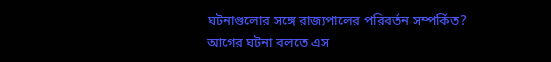ঘটনাগুলোর সঙ্গে রাজ্যপালের পরিবর্তন সম্পর্কিত? আগের ঘটনা বলতে এস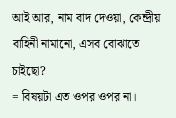আই আর, নাম বাদ দেওয়া, কেন্দ্রীয় বাহিনী নামানো, এসব বোঝাতে চাইছো?
= বিষয়টা এত ওপর ওপর না।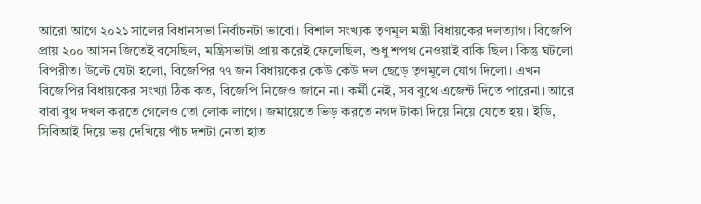আরো আগে ২০২১ সালের বিধানসভা নির্বাচনটা ভাবো। বিশাল সংখ্যক তৃণমূল মন্ত্রী বিধায়কের দলত্যাগ। বিজেপি প্রায় ২০০ আসন জিতেই বসেছিল, মন্ত্রিসভাটা প্রায় করেই ফেলেছিল, শুধু শপথ নেওয়াই বাকি ছিল। কিন্তু ঘটলো বিপরীত। উল্টে যেটা হলো, বিজেপির ৭৭ জন বিধায়কের কেউ কেউ দল ছেড়ে তৃণমূলে যোগ দিলো। এখন বিজেপির বিধায়কের সংখ্যা ঠিক কত, বিজেপি নিজেও জানে না। কর্মী নেই, সব বুথে এজেন্ট দিতে পারেনা। আরে বাবা বুথ দখল করতে গেলেও তো লোক লাগে। জমায়েতে ভিড় করতে নগদ টাকা দিয়ে নিয়ে যেতে হয়। ইডি, সিবিআই দিয়ে ভয় দেখিয়ে পাঁচ দশটা নেতা হাত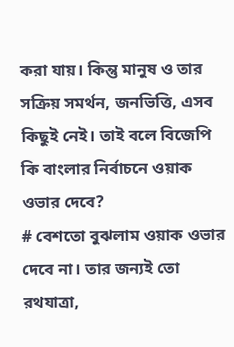করা যায়। কিন্তু মানুষ ও তার সক্রিয় সমর্থন, জনভিত্তি, এসব কিছুই নেই। তাই বলে বিজেপি কি বাংলার নির্বাচনে ওয়াক ওভার দেবে?
# বেশতো বুঝলাম ওয়াক ওভার দেবে না। তার জন্যই তো রথযাত্রা,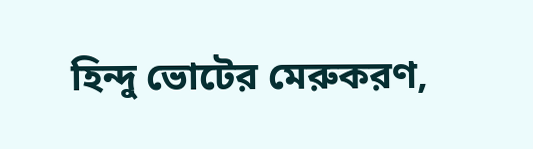হিন্দু ভোটের মেরুকরণ,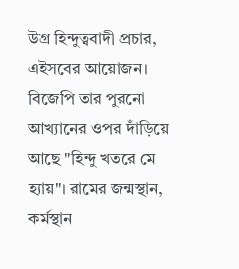উগ্র হিন্দুত্ববাদী প্রচার, এইসবের আয়োজন। বিজেপি তার পুরনো আখ্যানের ওপর দাঁড়িয়ে আছে "হিন্দু খতরে মে হ্যায়"। রামের জন্মস্থান, কর্মস্থান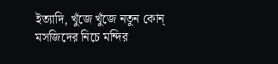ইত্যাদি, খুঁজে খুঁজে নতুন কোন্ মসজিদের নিচে মন্দির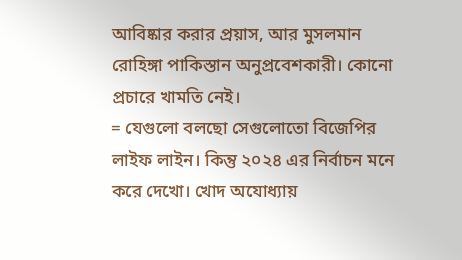আবিষ্কার করার প্রয়াস, আর মুসলমান রোহিঙ্গা পাকিস্তান অনুপ্রবেশকারী। কোনো প্রচারে খামতি নেই।
= যেগুলো বলছো সেগুলোতো বিজেপির লাইফ লাইন। কিন্তু ২০২৪ এর নির্বাচন মনে করে দেখো। খোদ অযোধ্যায়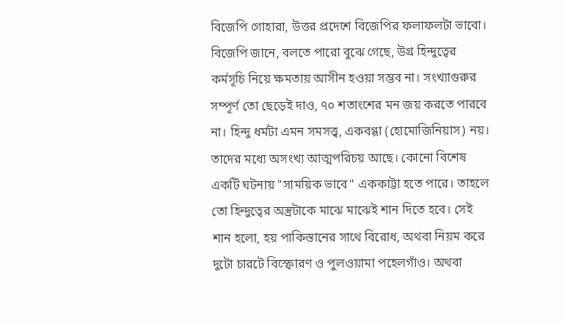বিজেপি গোহারা, উত্তর প্রদেশে বিজেপির ফলাফলটা ভাবো। বিজেপি জানে, বলতে পারো বুঝে গেছে, উগ্র হিন্দুত্বের কর্মসূচি নিয়ে ক্ষমতায় আসীন হওয়া সম্ভব না। সংখ্যাগুরুর সম্পূর্ণ তো ছেড়েই দাও, ৭০ শতাংশের মন জয় করতে পারবে না। হিন্দু ধর্মটা এমন সমসত্ত্ব, একবগ্গা (হোমোজিনিয়াস) নয়। তাদের মধ্যে অসংখ্য আত্মপরিচয় আছে। কোনো বিশেষ একটি ঘটনায় "সাময়িক ভাবে" এককাট্টা হতে পারে। তাহলে তো হিন্দুত্বের অস্ত্রটাকে মাঝে মাঝেই শান দিতে হবে। সেই শান হলো, হয় পাকিস্তানের সাথে বিরোধ, অথবা নিয়ম করে দুটো চারটে বিস্ফোরণ ও পুলওয়ামা পহেলগাঁও। অথবা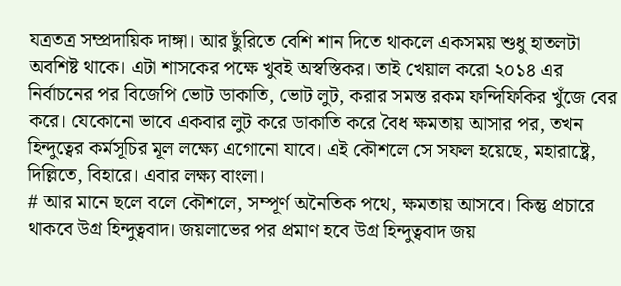যত্রতত্র সম্প্রদায়িক দাঙ্গা। আর ছুঁরিতে বেশি শান দিতে থাকলে একসময় শুধু হাতলটা অবশিষ্ট থাকে। এটা শাসকের পক্ষে খুবই অস্বস্তিকর। তাই খেয়াল করো ২০১৪ এর নির্বাচনের পর বিজেপি ভোট ডাকাতি, ভোট লুট, করার সমস্ত রকম ফন্দিফিকির খুঁজে বের করে। যেকোনো ভাবে একবার লুট করে ডাকাতি করে বৈধ ক্ষমতায় আসার পর, তখন হিন্দুত্বের কর্মসূচির মূল লক্ষ্যে এগোনো যাবে। এই কৌশলে সে সফল হয়েছে, মহারাষ্ট্রে, দিল্লিতে, বিহারে। এবার লক্ষ্য বাংলা।
# আর মানে ছলে বলে কৌশলে, সম্পূর্ণ অনৈতিক পথে, ক্ষমতায় আসবে। কিন্তু প্রচারে থাকবে উগ্র হিন্দুত্ববাদ। জয়লাভের পর প্রমাণ হবে উগ্র হিন্দুত্ববাদ জয়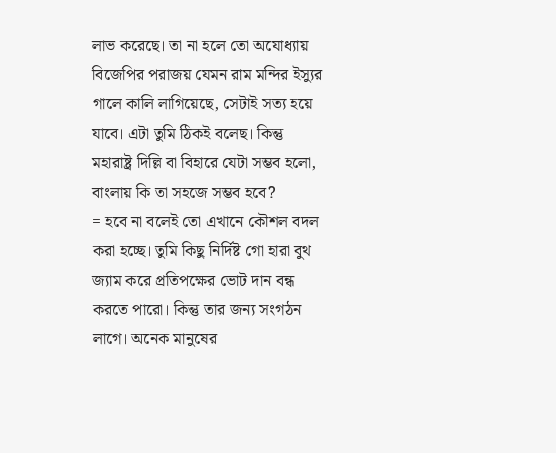লাভ করেছে। তা না হলে তো অযোধ্যায় বিজেপির পরাজয় যেমন রাম মন্দির ইস্যুর গালে কালি লাগিয়েছে, সেটাই সত্য হয়ে যাবে। এটা তুমি ঠিকই বলেছ। কিন্তু মহারাষ্ট্র দিল্লি বা বিহারে যেটা সম্ভব হলো, বাংলায় কি তা সহজে সম্ভব হবে?
= হবে না বলেই তো এখানে কৌশল বদল করা হচ্ছে। তুমি কিছু নির্দিষ্ট গো হারা বুথ জ্যাম করে প্রতিপক্ষের ভোট দান বন্ধ করতে পারো। কিন্তু তার জন্য সংগঠন লাগে। অনেক মানুষের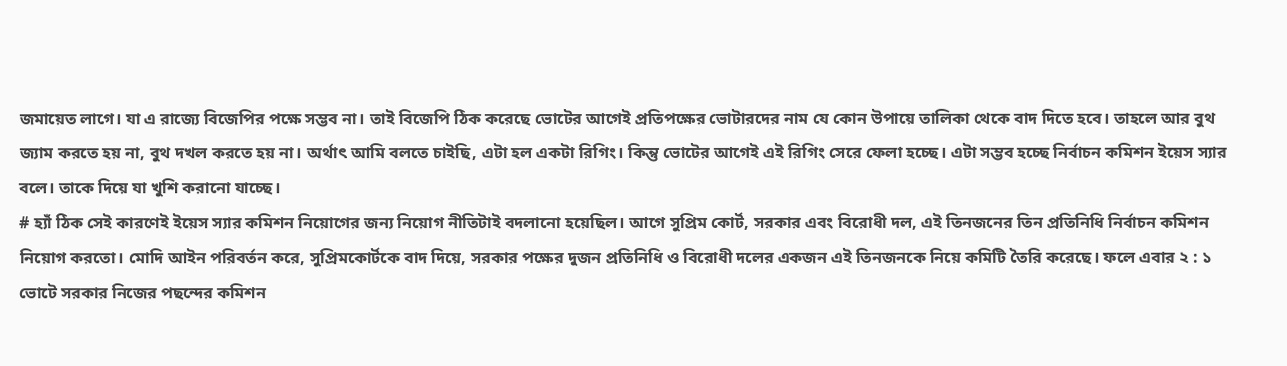জমায়েত লাগে। যা এ রাজ্যে বিজেপির পক্ষে সম্ভব না। তাই বিজেপি ঠিক করেছে ভোটের আগেই প্রতিপক্ষের ভোটারদের নাম যে কোন উপায়ে তালিকা থেকে বাদ দিতে হবে। তাহলে আর বুথ জ্যাম করতে হয় না, বুথ দখল করতে হয় না। অর্থাৎ আমি বলতে চাইছি, এটা হল একটা রিগিং। কিন্তু ভোটের আগেই এই রিগিং সেরে ফেলা হচ্ছে। এটা সম্ভব হচ্ছে নির্বাচন কমিশন ইয়েস স্যার বলে। তাকে দিয়ে যা খুশি করানো যাচ্ছে।
# হ্যাঁ ঠিক সেই কারণেই ইয়েস স্যার কমিশন নিয়োগের জন্য নিয়োগ নীতিটাই বদলানো হয়েছিল। আগে সুপ্রিম কোর্ট, সরকার এবং বিরোধী দল, এই তিনজনের তিন প্রতিনিধি নির্বাচন কমিশন নিয়োগ করতো। মোদি আইন পরিবর্তন করে, সুপ্রিমকোর্টকে বাদ দিয়ে, সরকার পক্ষের দুজন প্রতিনিধি ও বিরোধী দলের একজন এই তিনজনকে নিয়ে কমিটি তৈরি করেছে। ফলে এবার ২ : ১ ভোটে সরকার নিজের পছন্দের কমিশন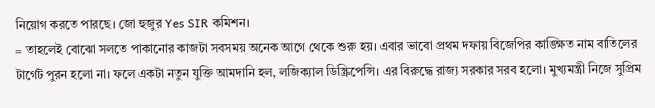নিয়োগ করতে পারছে। জো হুজুর Yes SIR কমিশন।
= তাহলেই বোঝো সলতে পাকানোর কাজটা সবসময় অনেক আগে থেকে শুরু হয়। এবার ভাবো প্রথম দফায় বিজেপির কাঙ্ক্ষিত নাম বাতিলের টার্গেট পুরন হলো না। ফলে একটা নতুন যুক্তি আমদানি হল, লজিক্যাল ডিস্ক্রিপেন্সি। এর বিরুদ্ধে রাজ্য সরকার সরব হলো। মুখ্যমন্ত্রী নিজে সুপ্রিম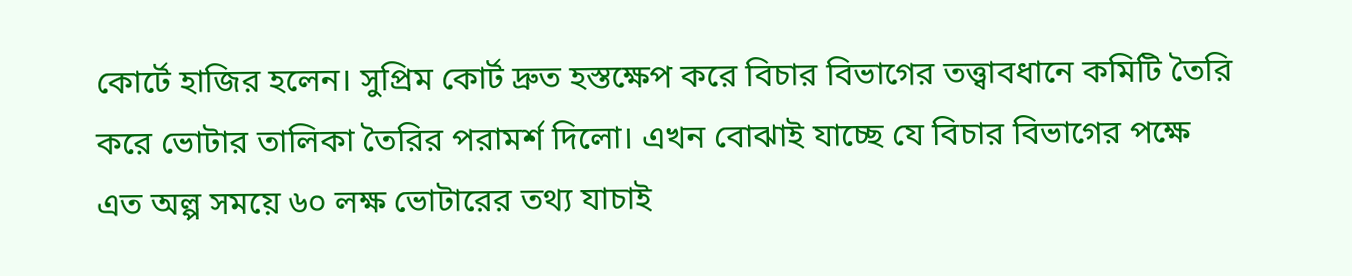কোর্টে হাজির হলেন। সুপ্রিম কোর্ট দ্রুত হস্তক্ষেপ করে বিচার বিভাগের তত্ত্বাবধানে কমিটি তৈরি করে ভোটার তালিকা তৈরির পরামর্শ দিলো। এখন বোঝাই যাচ্ছে যে বিচার বিভাগের পক্ষে এত অল্প সময়ে ৬০ লক্ষ ভোটারের তথ্য যাচাই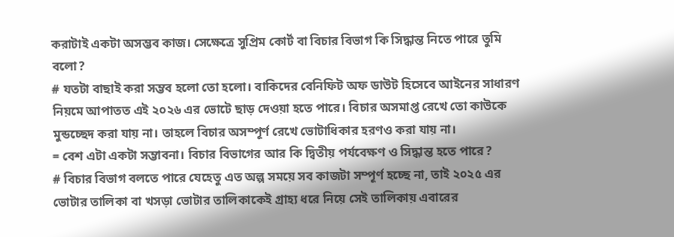করাটাই একটা অসম্ভব কাজ। সেক্ষেত্রে সুপ্রিম কোর্ট বা বিচার বিভাগ কি সিদ্ধান্ত নিতে পারে তুমি বলো?
# যতটা বাছাই করা সম্ভব হলো তো হলো। বাকিদের বেনিফিট অফ ডাউট হিসেবে আইনের সাধারণ নিয়মে আপাতত এই ২০২৬ এর ভোটে ছাড় দেওয়া হতে পারে। বিচার অসমাপ্ত রেখে তো কাউকে মুন্ডচ্ছেদ করা যায় না। তাহলে বিচার অসম্পূর্ণ রেখে ভোটাধিকার হরণও করা যায় না।
= বেশ এটা একটা সম্ভাবনা। বিচার বিভাগের আর কি দ্বিতীয় পর্যবেক্ষণ ও সিদ্ধান্ত হতে পারে?
# বিচার বিভাগ বলতে পারে যেহেতু এত অল্প সময়ে সব কাজটা সম্পূর্ণ হচ্ছে না, তাই ২০২৫ এর ভোটার তালিকা বা খসড়া ভোটার তালিকাকেই গ্রাহ্য ধরে নিয়ে সেই তালিকায় এবারের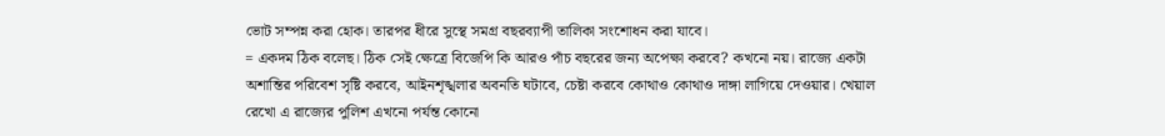ভোট সম্পন্ন করা হোক। তারপর ধীরে সুস্থে সমগ্র বছরব্যাপী তালিকা সংশোধন করা যাবে।
= একদম ঠিক বলেছ। ঠিক সেই ক্ষেত্রে বিজেপি কি আরও পাঁচ বছরের জন্য অপেক্ষা করবে? কখনো নয়। রাজ্যে একটা অশান্তির পরিবেশ সৃষ্টি করবে, আইনশৃঙ্খলার অবনতি ঘটাবে, চেষ্টা করবে কোথাও কোথাও দাঙ্গা লাগিয়ে দেওয়ার। খেয়াল রেখো এ রাজ্যের পুলিশ এখনো পর্যন্ত কোনো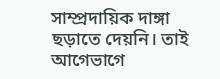সাম্প্রদায়িক দাঙ্গা ছড়াতে দেয়নি। তাই আগেভাগে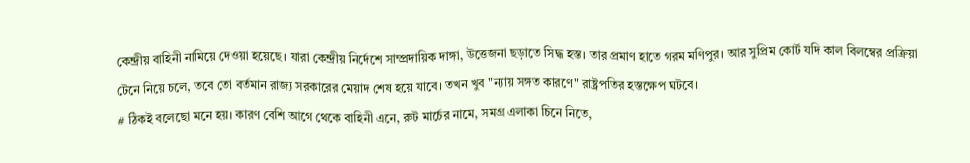কেন্দ্রীয় বাহিনী নামিয়ে দেওয়া হয়েছে। যারা কেন্দ্রীয় নির্দেশে সাম্প্রদায়িক দাঙ্গা, উত্তেজনা ছড়াতে সিদ্ধ হস্ত। তার প্রমাণ হাতে গরম মণিপুর। আর সুপ্রিম কোর্ট যদি কাল বিলম্বের প্রক্রিয়া টেনে নিয়ে চলে, তবে তো বর্তমান রাজ্য সরকারের মেয়াদ শেষ হয়ে যাবে। তখন খুব "ন্যায় সঙ্গত কারণে" রাষ্ট্রপতির হস্তক্ষেপ ঘটবে।
# ঠিকই বলেছো মনে হয়। কারণ বেশি আগে থেকে বাহিনী এনে, রুট মার্চের নামে, সমগ্র এলাকা চিনে নিতে,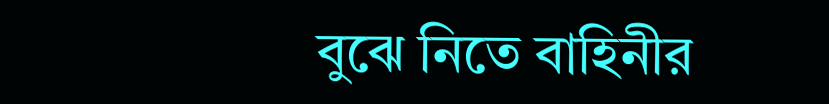বুঝে নিতে বাহিনীর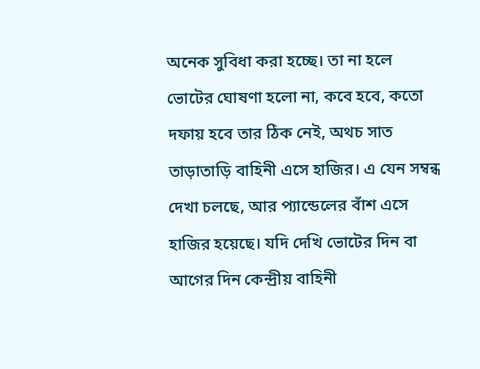অনেক সুবিধা করা হচ্ছে। তা না হলে ভোটের ঘোষণা হলো না, কবে হবে, কতো দফায় হবে তার ঠিক নেই, অথচ সাত তাড়াতাড়ি বাহিনী এসে হাজির। এ যেন সম্বন্ধ দেখা চলছে, আর প্যান্ডেলের বাঁশ এসে হাজির হয়েছে। যদি দেখি ভোটের দিন বা আগের দিন কেন্দ্রীয় বাহিনী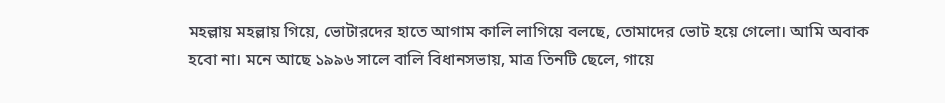মহল্লায় মহল্লায় গিয়ে, ভোটারদের হাতে আগাম কালি লাগিয়ে বলছে, তোমাদের ভোট হয়ে গেলো। আমি অবাক হবো না। মনে আছে ১৯৯৬ সালে বালি বিধানসভায়, মাত্র তিনটি ছেলে, গায়ে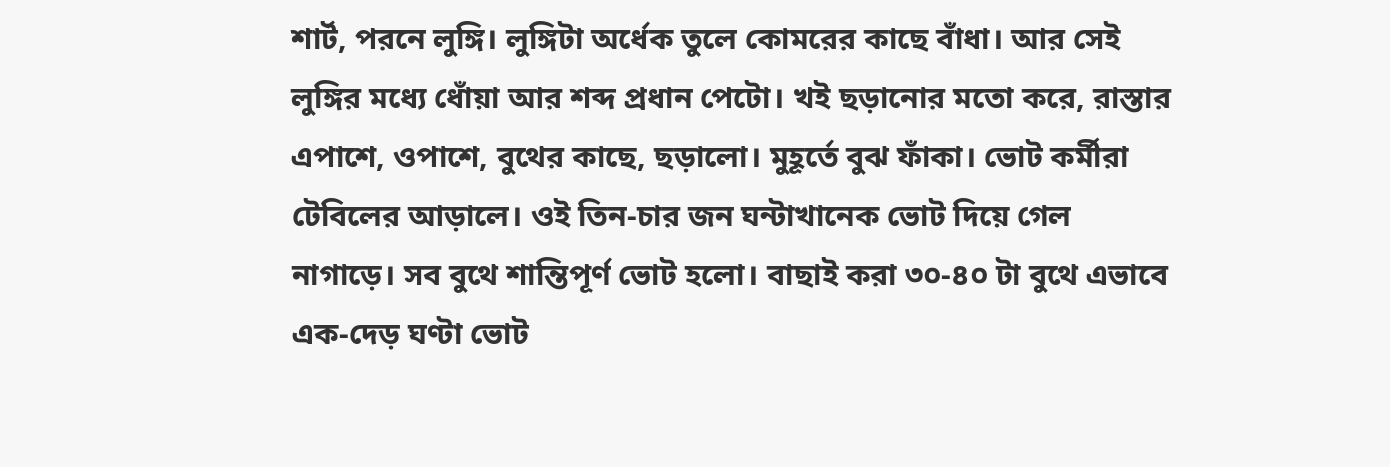শার্ট, পরনে লুঙ্গি। লুঙ্গিটা অর্ধেক তুলে কোমরের কাছে বাঁধা। আর সেই লুঙ্গির মধ্যে ধোঁয়া আর শব্দ প্রধান পেটো। খই ছড়ানোর মতো করে, রাস্তার এপাশে, ওপাশে, বুথের কাছে, ছড়ালো। মুহূর্তে বুঝ ফাঁকা। ভোট কর্মীরা টেবিলের আড়ালে। ওই তিন-চার জন ঘন্টাখানেক ভোট দিয়ে গেল নাগাড়ে। সব বুথে শান্তিপূর্ণ ভোট হলো। বাছাই করা ৩০-৪০ টা বুথে এভাবে এক-দেড় ঘণ্টা ভোট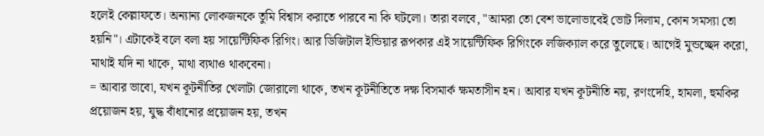হলেই কেল্লাফতে। অন্যান্য লোকজনকে তুমি বিশ্বাস করাতে পারবে না কি ঘটলো। তারা বলবে, "আমরা তো বেশ ভালোভাবেই ভোট দিলাম, কোন সমস্যা তো হয়নি"। এটাকেই বলে বলা হয় সায়েন্টিফিক রিগিং। আর ডিজিটাল ইন্ডিয়ার রূপকার এই সায়েন্টিফিক রিগিংকে লজিক্যাল করে তুলেছে। আগেই মুন্ডচ্ছেদ করো, মাথাই যদি না থাকে, মাথা ব্যথাও থাকবেনা।
= আবার ভাবো, যখন কূটনীতির খেলাটা জোরালো থাকে, তখন কূটনীতিতে দক্ষ বিসমার্ক ক্ষমতাসীন হন। আবার যখন কূটনীতি নয়, রণংদেহি, হামলা, হুমকির প্রয়োজন হয়, যুদ্ধ বাঁধানোর প্রয়োজন হয়, তখন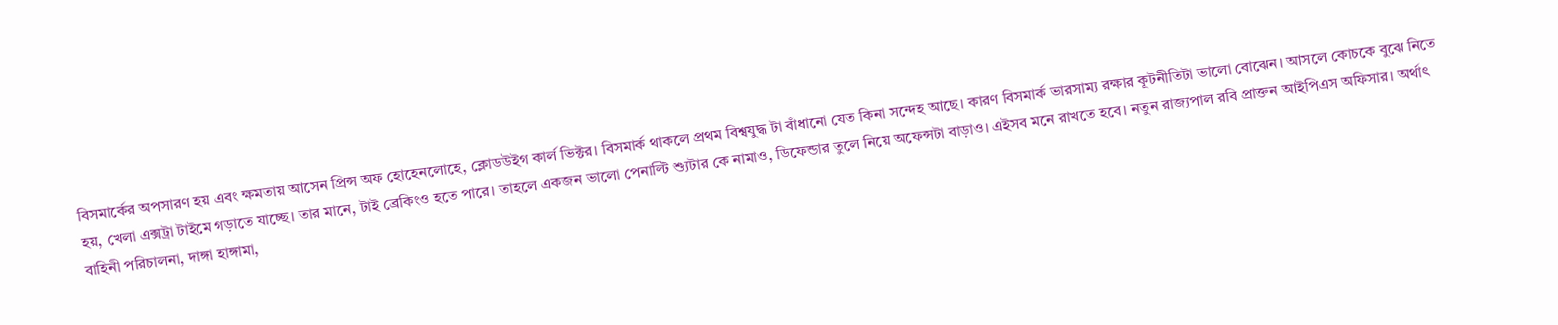বিসমার্কের অপসারণ হয় এবং ক্ষমতায় আসেন প্রিন্স অফ হোহেনলোহে, ক্লোডউইগ কার্ল ভিক্টর। বিসমার্ক থাকলে প্রথম বিশ্বযুদ্ধ টা বাঁধানো যেত কিনা সন্দেহ আছে। কারণ বিসমার্ক ভারসাম্য রক্ষার কূটনীতিটা ভালো বোঝেন। আসলে কোচকে বুঝে নিতে হয়, খেলা এক্সট্রা টাইমে গড়াতে যাচ্ছে। তার মানে, টাই ব্রেকিংও হতে পারে। তাহলে একজন ভালো পেনাল্টি শ্যুটার কে নামাও, ডিফেন্ডার তুলে নিয়ে অফেন্সটা বাড়াও। এইসব মনে রাখতে হবে। নতুন রাজ্যপাল রবি প্রাক্তন আইপিএস অফিসার। অর্থাৎ বাহিনী পরিচালনা, দাঙ্গা হাঙ্গামা,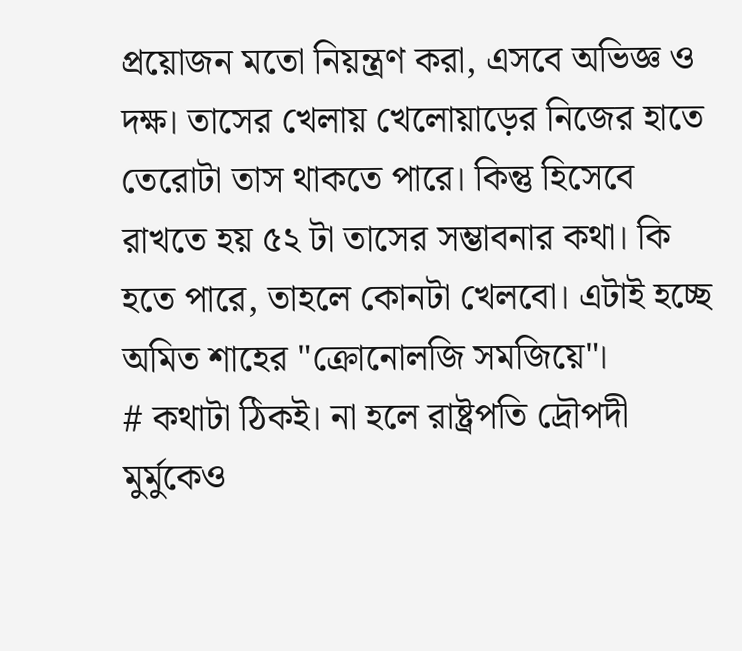প্রয়োজন মতো নিয়ন্ত্রণ করা, এসবে অভিজ্ঞ ও দক্ষ। তাসের খেলায় খেলোয়াড়ের নিজের হাতে তেরোটা তাস থাকতে পারে। কিন্তু হিসেবে রাখতে হয় ৫২ টা তাসের সম্ভাবনার কথা। কি হতে পারে, তাহলে কোনটা খেলবো। এটাই হচ্ছে অমিত শাহের "ক্রোনোলজি সমজিয়ে"।
# কথাটা ঠিকই। না হলে রাষ্ট্রপতি দ্রৌপদী মুর্মুকেও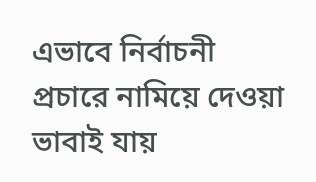এভাবে নির্বাচনী প্রচারে নামিয়ে দেওয়া ভাবাই যায়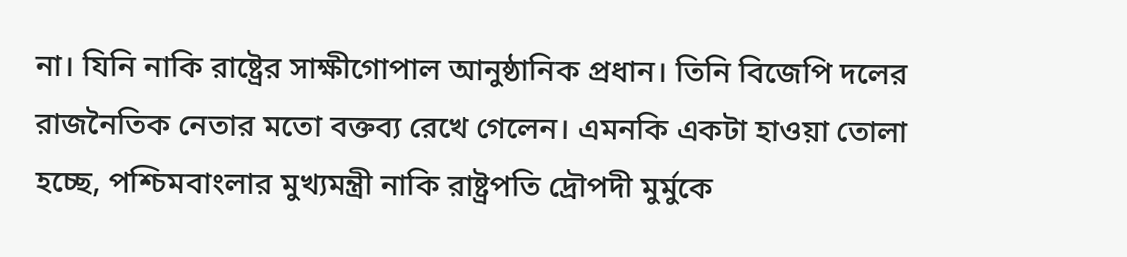না। যিনি নাকি রাষ্ট্রের সাক্ষীগোপাল আনুষ্ঠানিক প্রধান। তিনি বিজেপি দলের রাজনৈতিক নেতার মতো বক্তব্য রেখে গেলেন। এমনকি একটা হাওয়া তোলা হচ্ছে, পশ্চিমবাংলার মুখ্যমন্ত্রী নাকি রাষ্ট্রপতি দ্রৌপদী মুর্মুকে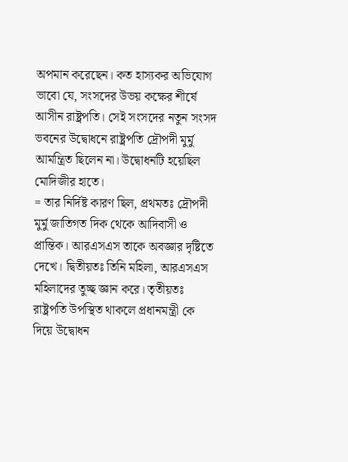অপমান করেছেন। কত হাস্যকর অভিযোগ ভাবো যে, সংসদের উভয় কক্ষের শীর্ষে আসীন রাষ্ট্রপতি। সেই সংসদের নতুন সংসদ ভবনের উদ্বোধনে রাষ্ট্রপতি দ্রৌপদী মুর্মু আমন্ত্রিত ছিলেন না। উদ্বোধনটি হয়েছিল মোদিজীর হাতে।
= তার নির্দিষ্ট কারণ ছিল, প্রথমতঃ দ্রৌপদী মুর্মু জাতিগত দিক থেকে আদিবাসী ও প্রান্তিক। আরএসএস তাকে অবজ্ঞার দৃষ্টিতে দেখে। দ্বিতীয়তঃ তিনি মহিলা, আরএসএস মহিলাদের তুচ্ছ জ্ঞান করে। তৃতীয়তঃ রাষ্ট্রপতি উপস্থিত থাকলে প্রধানমন্ত্রী কে দিয়ে উদ্বোধন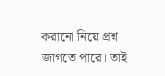করানো নিয়ে প্রশ্ন জাগতে পারে। তাই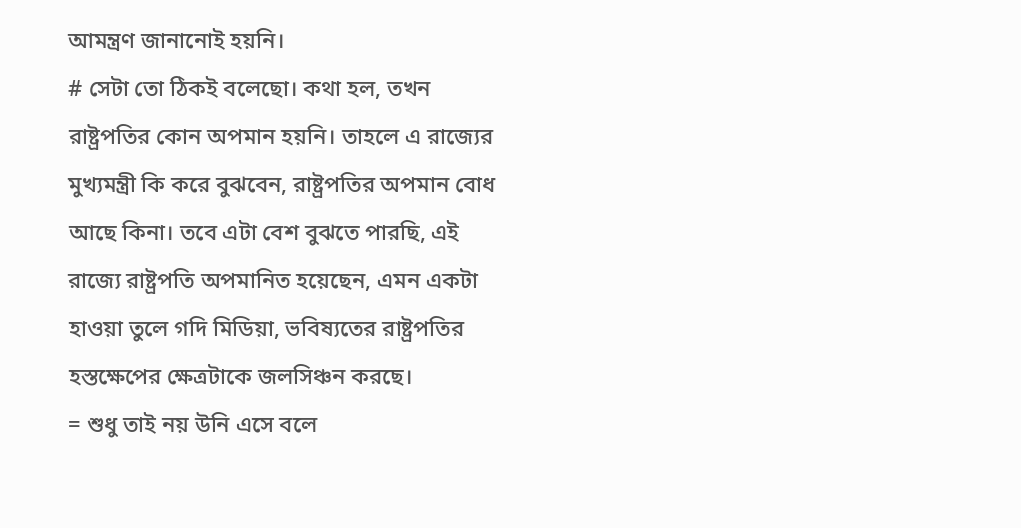আমন্ত্রণ জানানোই হয়নি।
# সেটা তো ঠিকই বলেছো। কথা হল, তখন রাষ্ট্রপতির কোন অপমান হয়নি। তাহলে এ রাজ্যের মুখ্যমন্ত্রী কি করে বুঝবেন, রাষ্ট্রপতির অপমান বোধ আছে কিনা। তবে এটা বেশ বুঝতে পারছি, এই রাজ্যে রাষ্ট্রপতি অপমানিত হয়েছেন, এমন একটা হাওয়া তুলে গদি মিডিয়া, ভবিষ্যতের রাষ্ট্রপতির হস্তক্ষেপের ক্ষেত্রটাকে জলসিঞ্চন করছে।
= শুধু তাই নয় উনি এসে বলে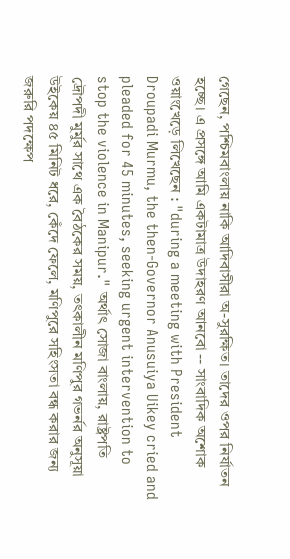গেছেন, পশ্চিমবাংলায় নাকি আদিবাসীরা অ-সুরক্ষিত। তাদের ওপর নির্যাতন হচ্ছে। এ প্রসঙ্গে আমি একটামাত্র উদাহরণ আনবো -- সাংবাদিক অশোক ওয়াংখেড়ে লিখেছেন : "during a meeting with President Droupadi Murmu, the then-Governor Anusuiya Uikey cried and pleaded for 45 minutes, seeking urgent intervention to stop the violence in Manipur." অর্থাৎ সোজা বাংলায়, রাষ্ট্রপতি দ্রৌপদী মুর্মুর সাথে এক বৈঠকের সময়, তৎকালীন মণিপুর গভর্নর অনুসূয়া উইকেয় ৪৫ মিনিট ধরে, কেঁদে ফেলে, মণিপুরে সহিংসতা বন্ধ করার জন্য জরুরি পদক্ষেপ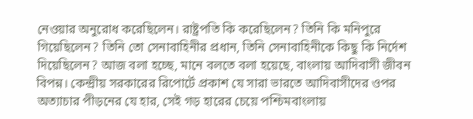নেওয়ার অনুরোধ করেছিলেন। রাষ্ট্রপতি কি করেছিলেন? তিনি কি মনিপুরে গিয়েছিলেন? তিনি তো সেনাবাহিনীর প্রধান, তিনি সেনাবাহিনীকে কিছু কি নির্দেশ দিয়েছিলেন? আজ বলা হচ্ছে, মানে বলতে বলা হয়েছে, বাংলায় আদিবাসী জীবন বিপন্ন। কেন্দ্রীয় সরকারের রিপোর্টে প্রকাশ যে সারা ভারতে আদিবাসীদের ওপর অত্যাচার পীড়নের যে হার, সেই গড় হারের চেয়ে পশ্চিমবাংলায়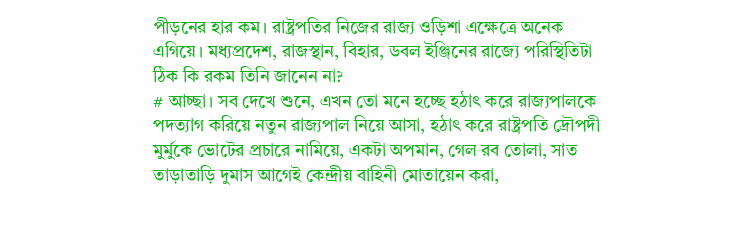পীড়নের হার কম। রাষ্ট্রপতির নিজের রাজ্য ওড়িশা এক্ষেত্রে অনেক এগিয়ে। মধ্যপ্রদেশ, রাজস্থান, বিহার, ডবল ইঞ্জিনের রাজ্যে পরিস্থিতিটা ঠিক কি রকম তিনি জানেন না?
# আচ্ছা। সব দেখে শুনে, এখন তো মনে হচ্ছে হঠাৎ করে রাজ্যপালকে পদত্যাগ করিয়ে নতুন রাজ্যপাল নিয়ে আসা, হঠাৎ করে রাষ্ট্রপতি দ্রৌপদী মুর্মুকে ভোটের প্রচারে নামিয়ে, একটা অপমান, গেল রব তোলা, সাত তাড়াতাড়ি দুমাস আগেই কেন্দ্রীয় বাহিনী মোতায়েন করা,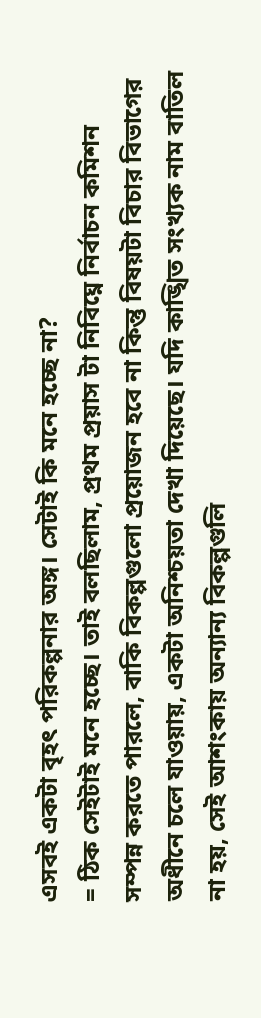এসবই একটা বৃহৎ পরিকল্পনার অঙ্গ। সেটাই কি মনে হচ্ছে না?
= ঠিক সেইটাই মনে হচ্ছে। তাই বলছিলাম, প্রথম প্রয়াস টা নিবিঘ্নে নির্বাচন কমিশন সম্পন্ন করতে পারলে, বাকি বিকল্পগুলো প্রয়োজন হবে না কিন্তু বিষয়টা বিচার বিভাগের অধীনে চলে যাওয়ায়, একটা অনিশ্চয়তা দেখা দিয়েছে। যদি কাঙ্খিত সংখ্যক নাম বাতিল না হয়, সেই আশংকায় অন্যান্য বিকল্পগুলি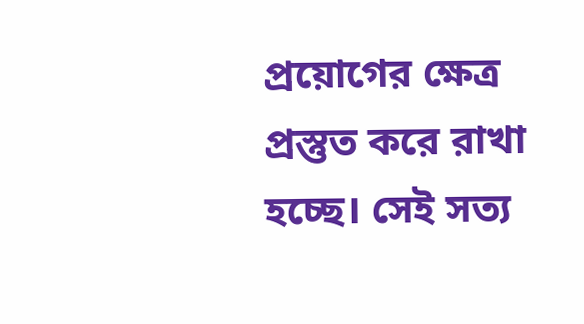প্রয়োগের ক্ষেত্র প্রস্তুত করে রাখা হচ্ছে। সেই সত্য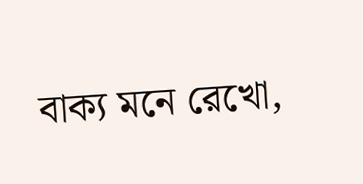বাক্য মনে রেখো,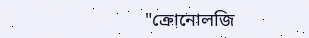"ক্রোনোলজি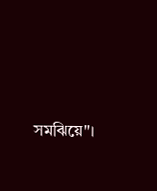সমঝিয়ে"।